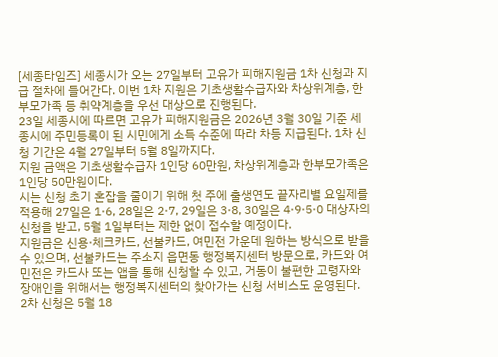[세종타임즈] 세종시가 오는 27일부터 고유가 피해지원금 1차 신청과 지급 절차에 들어간다. 이번 1차 지원은 기초생활수급자와 차상위계층, 한부모가족 등 취약계층을 우선 대상으로 진행된다.
23일 세종시에 따르면 고유가 피해지원금은 2026년 3월 30일 기준 세종시에 주민등록이 된 시민에게 소득 수준에 따라 차등 지급된다. 1차 신청 기간은 4월 27일부터 5월 8일까지다.
지원 금액은 기초생활수급자 1인당 60만원, 차상위계층과 한부모가족은 1인당 50만원이다.
시는 신청 초기 혼잡을 줄이기 위해 첫 주에 출생연도 끝자리별 요일제를 적용해 27일은 1·6, 28일은 2·7, 29일은 3·8, 30일은 4·9·5·0 대상자의 신청을 받고, 5월 1일부터는 제한 없이 접수할 예정이다.
지원금은 신용·체크카드, 선불카드, 여민전 가운데 원하는 방식으로 받을 수 있으며, 선불카드는 주소지 읍면동 행정복지센터 방문으로, 카드와 여민전은 카드사 또는 앱을 통해 신청할 수 있고, 거동이 불편한 고령자와 장애인을 위해서는 행정복지센터의 찾아가는 신청 서비스도 운영된다.
2차 신청은 5월 18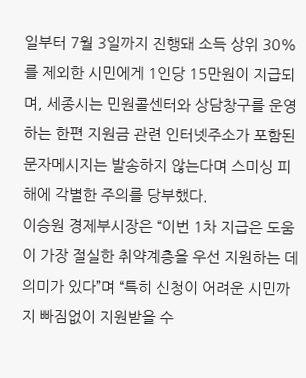일부터 7월 3일까지 진행돼 소득 상위 30%를 제외한 시민에게 1인당 15만원이 지급되며, 세종시는 민원콜센터와 상담창구를 운영하는 한편 지원금 관련 인터넷주소가 포함된 문자메시지는 발송하지 않는다며 스미싱 피해에 각별한 주의를 당부했다.
이승원 경제부시장은 “이번 1차 지급은 도움이 가장 절실한 취약계층을 우선 지원하는 데 의미가 있다”며 “특히 신청이 어려운 시민까지 빠짐없이 지원받을 수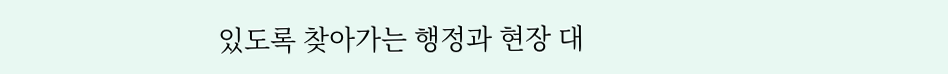있도록 찾아가는 행정과 현장 대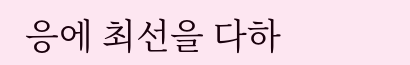응에 최선을 다하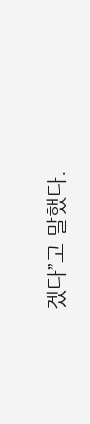겠다”고 말했다.